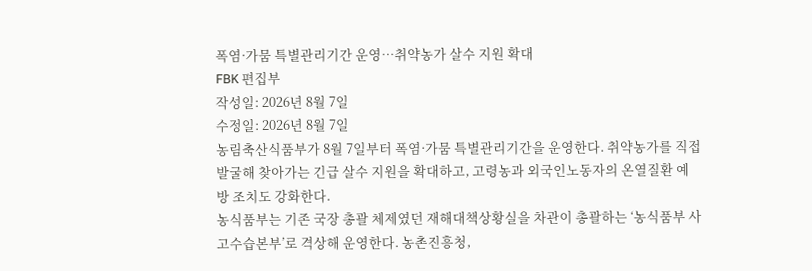폭염·가뭄 특별관리기간 운영…취약농가 살수 지원 확대
FBK 편집부
작성일: 2026년 8월 7일
수정일: 2026년 8월 7일
농림축산식품부가 8월 7일부터 폭염·가뭄 특별관리기간을 운영한다. 취약농가를 직접 발굴해 찾아가는 긴급 살수 지원을 확대하고, 고령농과 외국인노동자의 온열질환 예방 조치도 강화한다.
농식품부는 기존 국장 총괄 체제였던 재해대책상황실을 차관이 총괄하는 ‘농식품부 사고수습본부’로 격상해 운영한다. 농촌진흥청,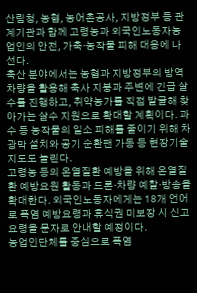산림청, 농협, 농어촌공사, 지방정부 등 관계기관과 함께 고령농과 외국인노동자농업인의 안전, 가축·농작물 피해 대응에 나선다.
축산 분야에서는 농협과 지방정부의 방역차량을 활용해 축사 지붕과 주변에 긴급 살수를 진행하고, 취약농가를 직접 발굴해 찾아가는 살수 지원으로 확대할 계획이다. 과수 등 농작물의 일소 피해를 줄이기 위해 차광막 설치와 공기 순환팬 가동 등 현장기술지도도 늘린다.
고령농 등의 온열질환 예방을 위해 온열질환 예방요원 활동과 드론·차량 예찰·방송을 확대한다. 외국인노동자에게는 18개 언어로 폭염 예방요령과 휴식권 미보장 시 신고요령을 문자로 안내할 예정이다.
농업인단체를 중심으로 폭염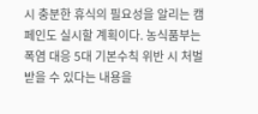시 충분한 휴식의 필요성을 알리는 캠페인도 실시할 계획이다. 농식품부는 폭염 대응 5대 기본수칙 위반 시 처벌받을 수 있다는 내용을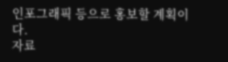인포그래픽 등으로 홍보할 계획이다.
자료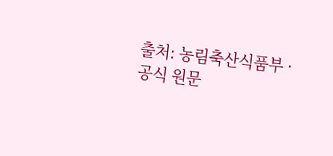출처: 농림축산식품부 · 공식 원문